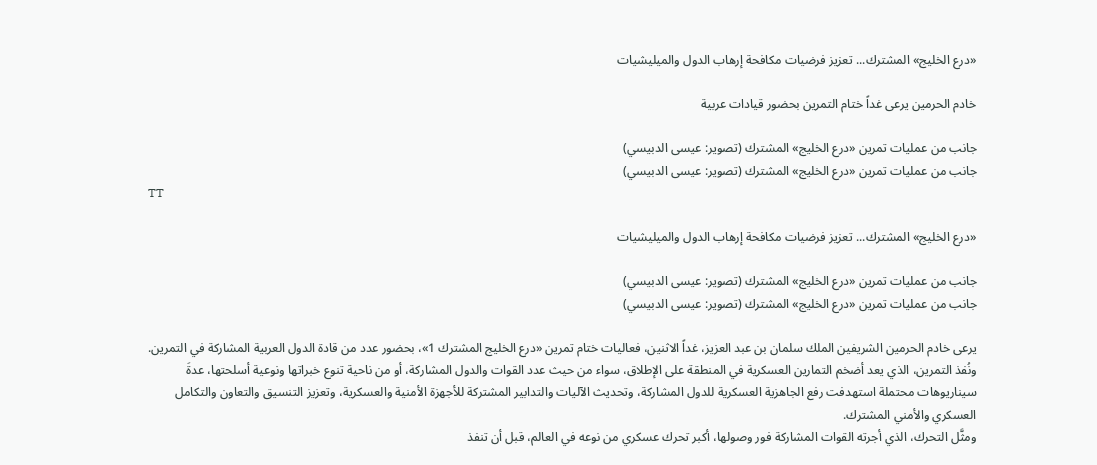«درع الخليج» المشترك... تعزيز فرضيات مكافحة إرهاب الدول والميليشيات

خادم الحرمين يرعى غداً ختام التمرين بحضور قيادات عربية

جانب من عمليات تمرين «درع الخليج» المشترك (تصوير: عيسى الدبيسي)
جانب من عمليات تمرين «درع الخليج» المشترك (تصوير: عيسى الدبيسي)
TT

«درع الخليج» المشترك... تعزيز فرضيات مكافحة إرهاب الدول والميليشيات

جانب من عمليات تمرين «درع الخليج» المشترك (تصوير: عيسى الدبيسي)
جانب من عمليات تمرين «درع الخليج» المشترك (تصوير: عيسى الدبيسي)

يرعى خادم الحرمين الشريفين الملك سلمان بن عبد العزيز، غداً الاثنين، فعاليات ختام تمرين «درع الخليج المشترك 1»، بحضور عدد من قادة الدول العربية المشاركة في التمرين.
ونُفذ التمرين، الذي يعد أضخم التمارين العسكرية في المنطقة على الإطلاق، سواء من حيث عدد القوات والدول المشاركة، أو من ناحية تنوع خبراتها ونوعية أسلحتها، عدةَ سيناريوهات محتملة استهدفت رفع الجاهزية العسكرية للدول المشاركة، وتحديث الآليات والتدابير المشتركة للأجهزة الأمنية والعسكرية، وتعزيز التنسيق والتعاون والتكامل العسكري والأمني المشترك.
ومثَّل التحرك، الذي أجرته القوات المشاركة فور وصولها، أكبر تحرك عسكري من نوعه في العالم، قبل أن تنفذ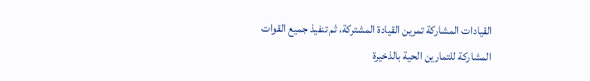القيادات المشاركة تمرين القيادة المشتركة، ثم تنفيذ جميع القوات المشاركة للتمارين الحية بالذخيرة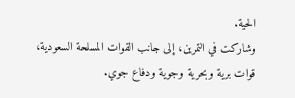الحية.
وشاركت في التمرين، إلى جانب القوات المسلحة السعودية، قوات برية وبحرية وجوية ودفاع جوي.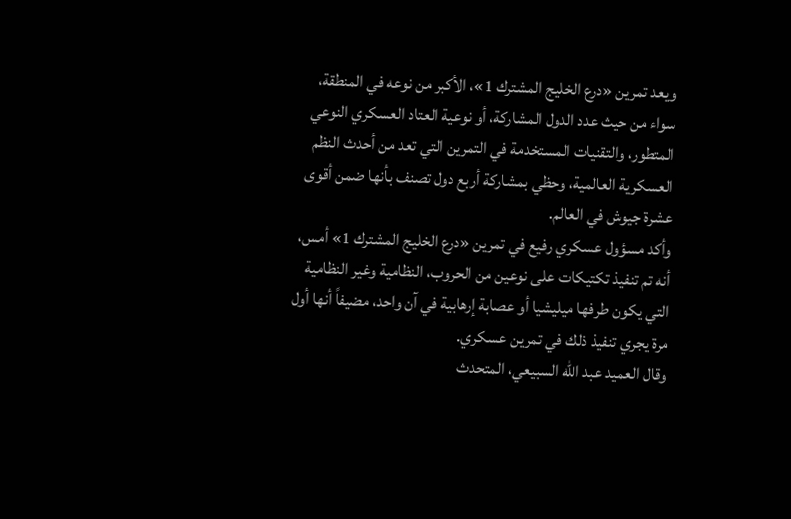ويعد تمرين «درع الخليج المشترك 1»، الأكبر من نوعه في المنطقة، سواء من حيث عدد الدول المشاركة، أو نوعية العتاد العسكري النوعي المتطور، والتقنيات المستخدمة في التمرين التي تعد من أحدث النظم العسكرية العالمية، وحظي بمشاركة أربع دول تصنف بأنها ضمن أقوى عشرة جيوش في العالم.
وأكد مسؤول عسكري رفيع في تمرين «درع الخليج المشترك 1» أمس، أنه تم تنفيذ تكتيكات على نوعين من الحروب، النظامية وغير النظامية التي يكون طرفها ميليشيا أو عصابة إرهابية في آن واحد، مضيفاً أنها أول مرة يجري تنفيذ ذلك في تمرين عسكري.
وقال العميد عبد الله السبيعي، المتحدث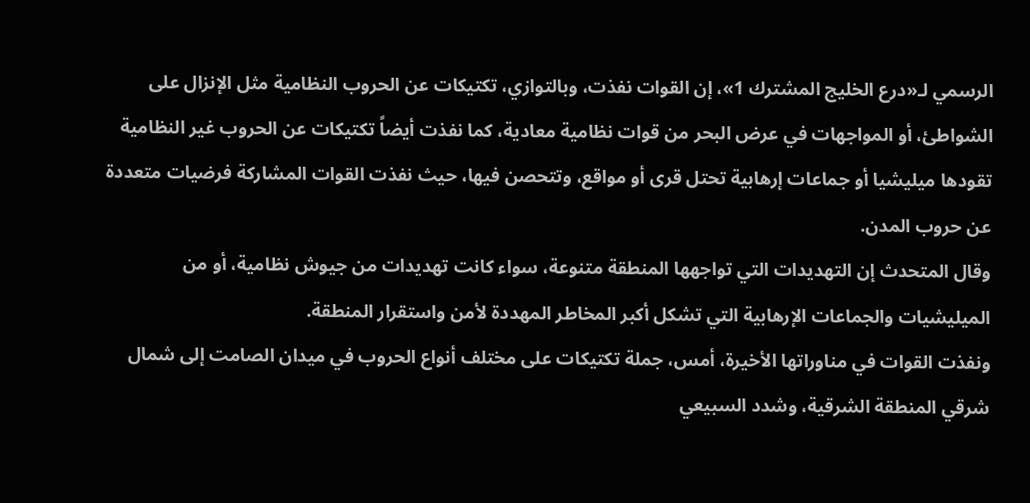الرسمي لـ«درع الخليج المشترك 1»، إن القوات نفذت، وبالتوازي، تكتيكات عن الحروب النظامية مثل الإنزال على الشواطئ، أو المواجهات في عرض البحر من قوات نظامية معادية، كما نفذت أيضاً تكتيكات عن الحروب غير النظامية تقودها ميليشيا أو جماعات إرهابية تحتل قرى أو مواقع، وتتحصن فيها، حيث نفذت القوات المشاركة فرضيات متعددة عن حروب المدن.
وقال المتحدث إن التهديدات التي تواجهها المنطقة متنوعة، سواء كانت تهديدات من جيوش نظامية، أو من الميليشيات والجماعات الإرهابية التي تشكل أكبر المخاطر المهددة لأمن واستقرار المنطقة.
ونفذت القوات في مناوراتها الأخيرة، أمس، جملة تكتيكات على مختلف أنواع الحروب في ميدان الصامت إلى شمال شرقي المنطقة الشرقية، وشدد السبيعي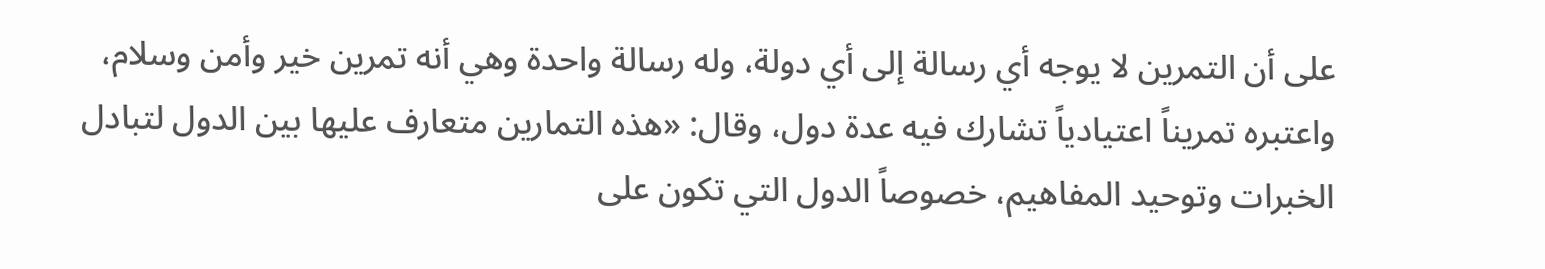على أن التمرين لا يوجه أي رسالة إلى أي دولة، وله رسالة واحدة وهي أنه تمرين خير وأمن وسلام، واعتبره تمريناً اعتيادياً تشارك فيه عدة دول، وقال: «هذه التمارين متعارف عليها بين الدول لتبادل الخبرات وتوحيد المفاهيم، خصوصاً الدول التي تكون على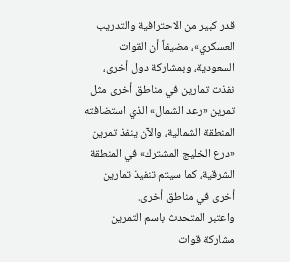قدر كبير من الاحترافية والتدريب العسكري»، مضيفاً أن القوات السعودية، وبمشاركة دول أخرى، نفذت تمارين في مناطق أخرى مثل تمرين «رعد الشمال» الذي استضافته المنطقة الشمالية، والآن ينفذ تمرين «درع الخليج المشترك» في المنطقة الشرقية، كما سيتم تنفيذ تمارين أخرى في مناطق أخرى.
واعتبر المتحدث باسم التمرين مشاركة قوات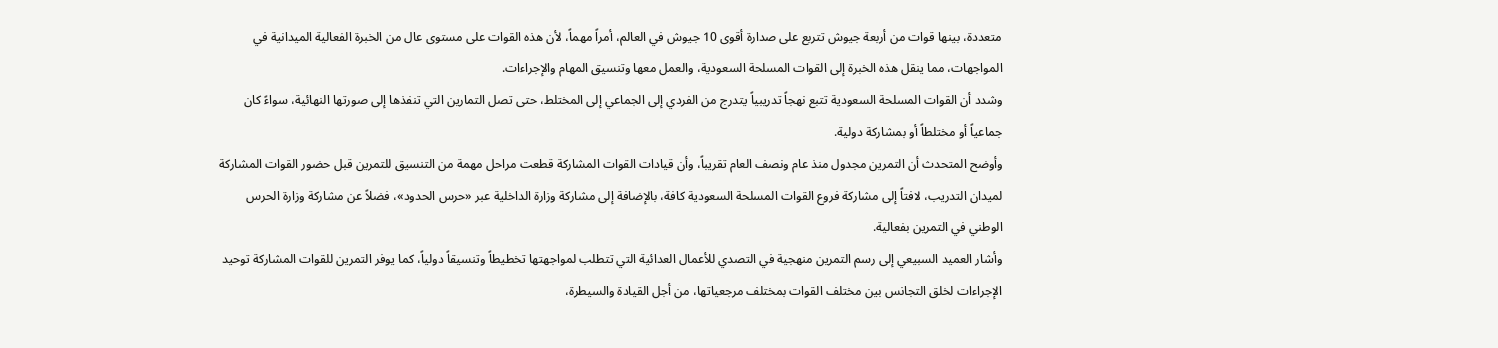متعددة، بينها قوات من أربعة جيوش تتربع على صدارة أقوى 10 جيوش في العالم، أمراً مهماً، لأن هذه القوات على مستوى عال من الخبرة الفعالية الميدانية في المواجهات، مما ينقل هذه الخبرة إلى القوات المسلحة السعودية، والعمل معها وتنسيق المهام والإجراءات.
وشدد أن القوات المسلحة السعودية تتبع نهجاً تدريبياً يتدرج من الفردي إلى الجماعي إلى المختلط، حتى تصل التمارين التي تنفذها إلى صورتها النهائية، سواءً كان جماعياً أو مختلطاً أو بمشاركة دولية.
وأوضح المتحدث أن التمرين مجدول منذ عام ونصف العام تقريباً، وأن قيادات القوات المشاركة قطعت مراحل مهمة من التنسيق للتمرين قبل حضور القوات المشاركة لميدان التدريب، لافتاً إلى مشاركة فروع القوات المسلحة السعودية كافة، بالإضافة إلى مشاركة وزارة الداخلية عبر «حرس الحدود»، فضلاً عن مشاركة وزارة الحرس الوطني في التمرين بفعالية.
وأشار العميد السبيعي إلى رسم التمرين منهجية في التصدي للأعمال العدائية التي تتطلب لمواجهتها تخطيطاً وتنسيقاً دولياً، كما يوفر التمرين للقوات المشاركة توحيد الإجراءات لخلق التجانس بين مختلف القوات بمختلف مرجعياتها، من أجل القيادة والسيطرة،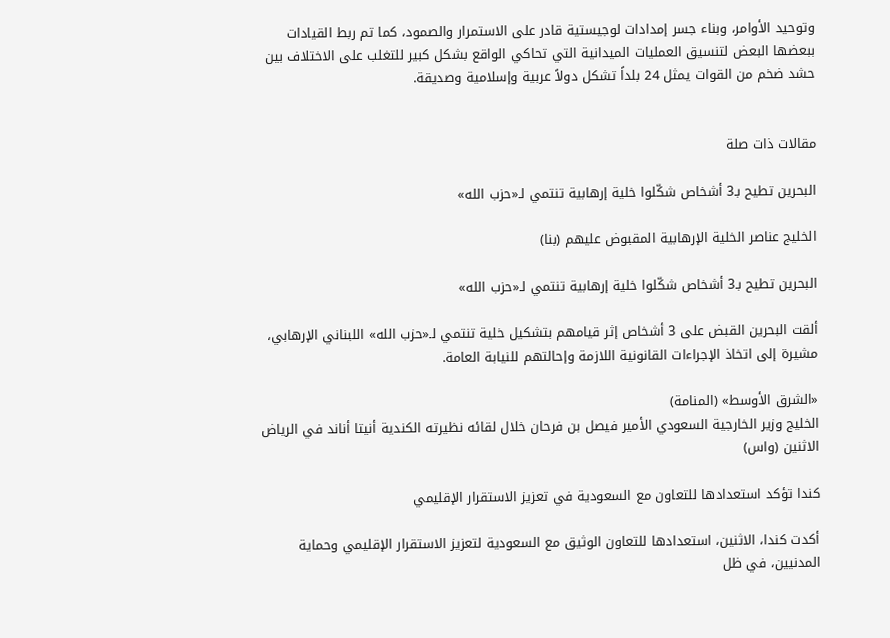وتوحيد الأوامر، وبناء جسر إمدادات لوجيستية قادر على الاستمرار والصمود، كما تم ربط القيادات ببعضها البعض لتنسيق العمليات الميدانية التي تحاكي الواقع بشكل كبير للتغلب على الاختلاف بين حشد ضخم من القوات يمثل 24 بلداً تشكل دولاً عربية وإسلامية وصديقة.


مقالات ذات صلة

البحرين تطيح بـ3 أشخاص شكّلوا خلية إرهابية تنتمي لـ«حزب الله»

الخليج عناصر الخلية الإرهابية المقبوض عليهم (بنا)

البحرين تطيح بـ3 أشخاص شكّلوا خلية إرهابية تنتمي لـ«حزب الله»

ألقت البحرين القبض على 3 أشخاص إثر قيامهم بتشكيل خلية تنتمي لـ«حزب الله» اللبناني الإرهابي، مشيرة إلى اتخاذ الإجراءات القانونية اللازمة وإحالتهم للنيابة العامة.

«الشرق الأوسط» (المنامة)
الخليج وزير الخارجية السعودي الأمير فيصل بن فرحان خلال لقائه نظيرته الكندية أنيتا أناند في الرياض الاثنين (واس)

كندا تؤكد استعدادها للتعاون مع السعودية في تعزيز الاستقرار الإقليمي

أكدت كندا، الاثنين، استعدادها للتعاون الوثيق مع السعودية لتعزيز الاستقرار الإقليمي وحماية المدنيين، في ظل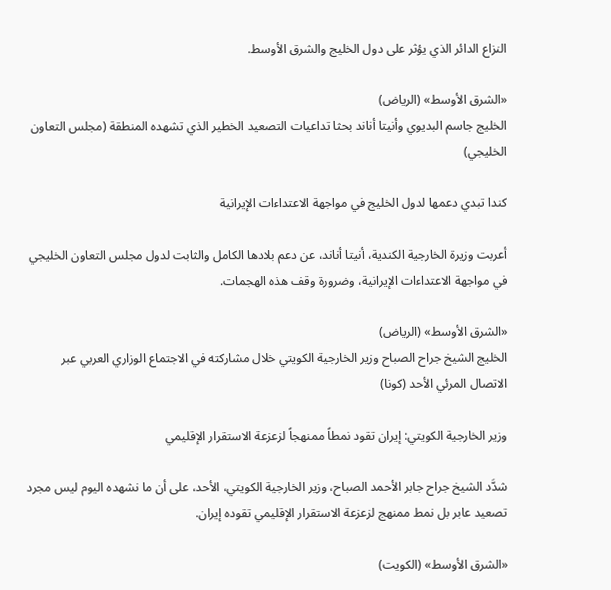النزاع الدائر الذي يؤثر على دول الخليج والشرق الأوسط.

«الشرق الأوسط» (الرياض)
الخليج جاسم البديوي وأنيتا أناند بحثا تداعيات التصعيد الخطير الذي تشهده المنطقة (مجلس التعاون الخليجي)

كندا تبدي دعمها لدول الخليج في مواجهة الاعتداءات الإيرانية

أعربت وزيرة الخارجية الكندية، أنيتا أناند، عن دعم بلادها الكامل والثابت لدول مجلس التعاون الخليجي في مواجهة الاعتداءات الإيرانية، وضرورة وقف هذه الهجمات.

«الشرق الأوسط» (الرياض)
الخليج الشيخ جراح الصباح وزير الخارجية الكويتي خلال مشاركته في الاجتماع الوزاري العربي عبر الاتصال المرئي الأحد (كونا)

وزير الخارجية الكويتي: إيران تقود نمطاً ممنهجاً لزعزعة الاستقرار الإقليمي

شدَّد الشيخ جراح جابر الأحمد الصباح، وزير الخارجية الكويتي، الأحد، على أن ما نشهده اليوم ليس مجرد تصعيد عابر بل نمط ممنهج لزعزعة الاستقرار الإقليمي تقوده إيران.

«الشرق الأوسط» (الكويت)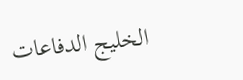الخليج الدفاعات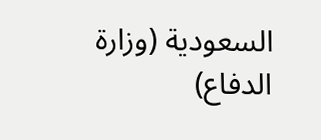السعودية (وزارة الدفاع)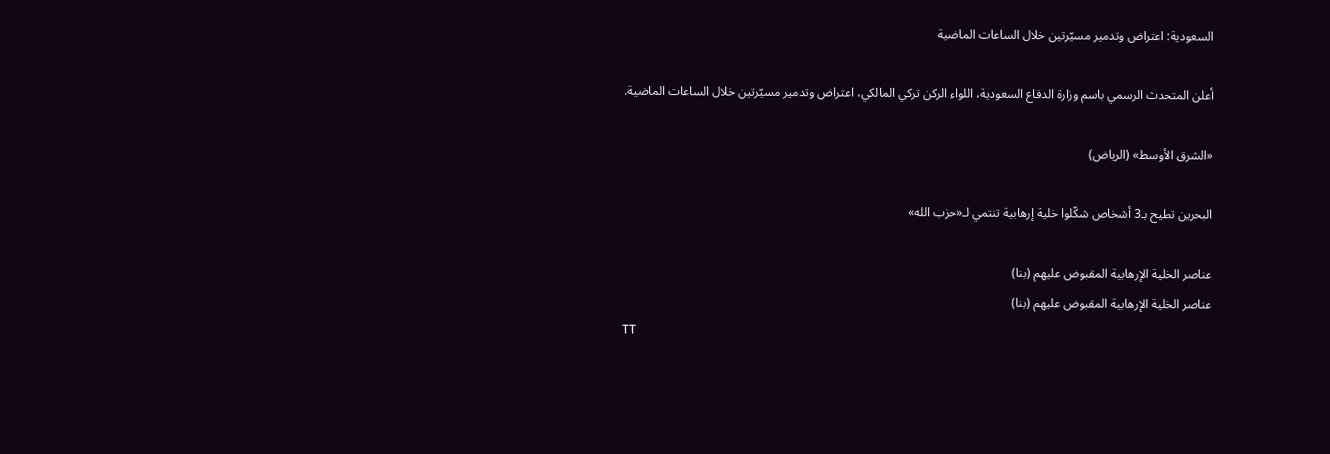السعودية: اعتراض وتدمير مسيّرتين خلال الساعات الماضية

أعلن المتحدث الرسمي باسم وزارة الدفاع السعودية، اللواء الركن تركي المالكي، اعتراض وتدمير مسيّرتين خلال الساعات الماضية.

«الشرق الأوسط» (الرياض)

البحرين تطيح بـ3 أشخاص شكّلوا خلية إرهابية تنتمي لـ«حزب الله»

عناصر الخلية الإرهابية المقبوض عليهم (بنا)
عناصر الخلية الإرهابية المقبوض عليهم (بنا)
TT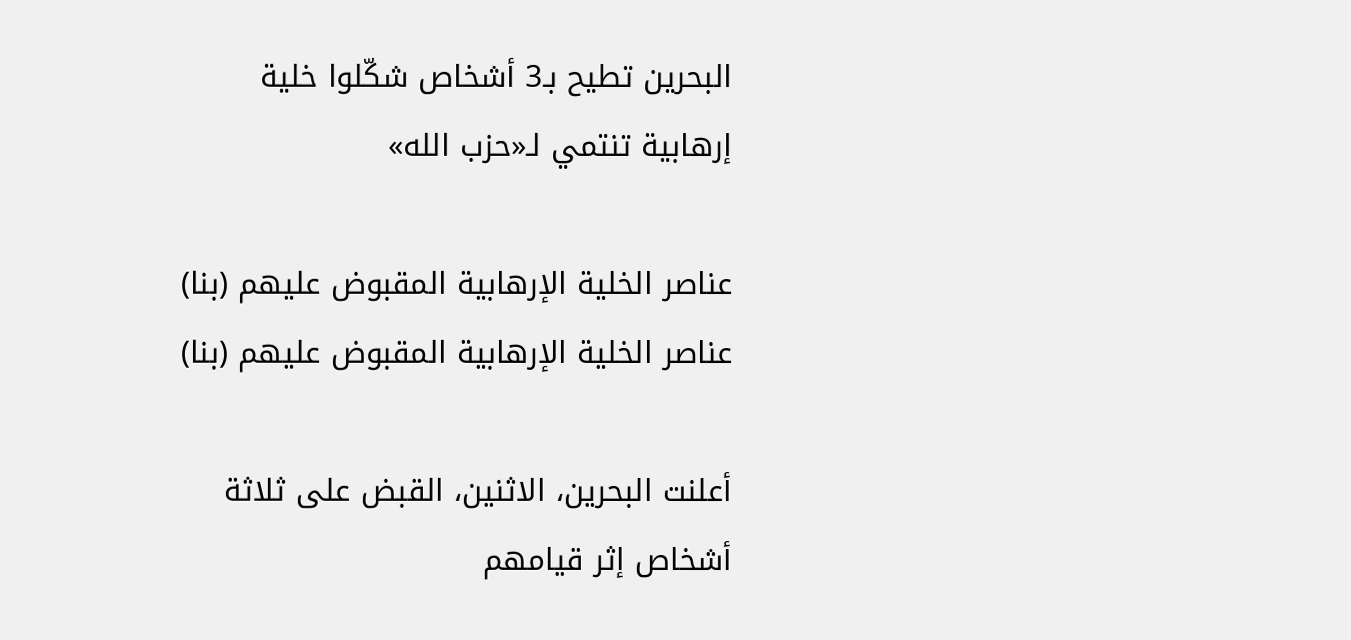البحرين تطيح بـ3 أشخاص شكّلوا خلية إرهابية تنتمي لـ«حزب الله»

عناصر الخلية الإرهابية المقبوض عليهم (بنا)
عناصر الخلية الإرهابية المقبوض عليهم (بنا)

أعلنت البحرين، الاثنين، القبض على ثلاثة أشخاص إثر قيامهم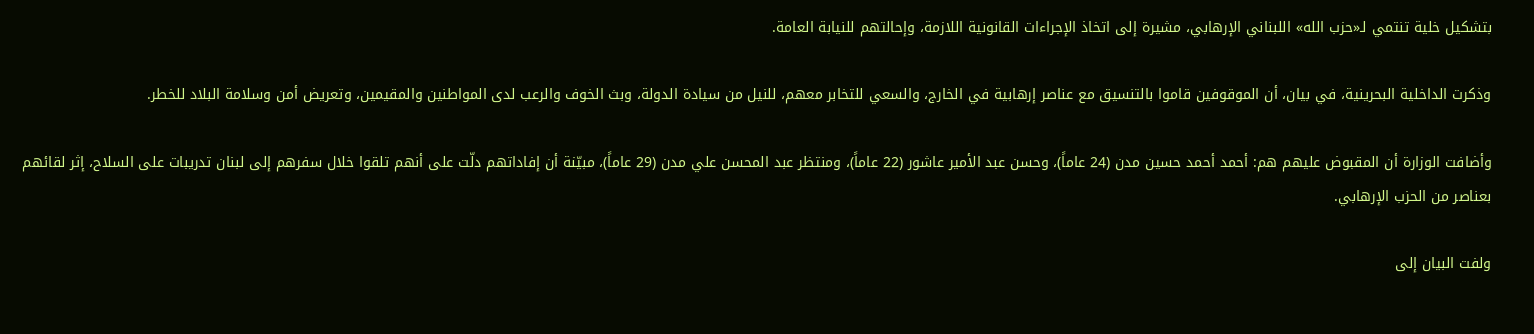بتشكيل خلية تنتمي لـ«حزب الله» اللبناني الإرهابي، مشيرة إلى اتخاذ الإجراءات القانونية اللازمة، وإحالتهم للنيابة العامة.

وذكرت الداخلية البحرينية، في بيان، أن الموقوفين قاموا بالتنسيق مع عناصر إرهابية في الخارج، والسعي للتخابر معهم، للنيل من سيادة الدولة، وبث الخوف والرعب لدى المواطنين والمقيمين، وتعريض أمن وسلامة البلاد للخطر.

وأضافت الوزارة أن المقبوض عليهم هم: أحمد أحمد حسين مدن (24 عاماً)، وحسن عبد الأمير عاشور (22 عاماً)، ومنتظر عبد المحسن علي مدن (29 عاماً)، مبيّنة أن إفاداتهم دلّت على أنهم تلقوا خلال سفرهم إلى لبنان تدريبات على السلاح، إثر لقائهم بعناصر من الحزب الإرهابي.

ولفت البيان إلى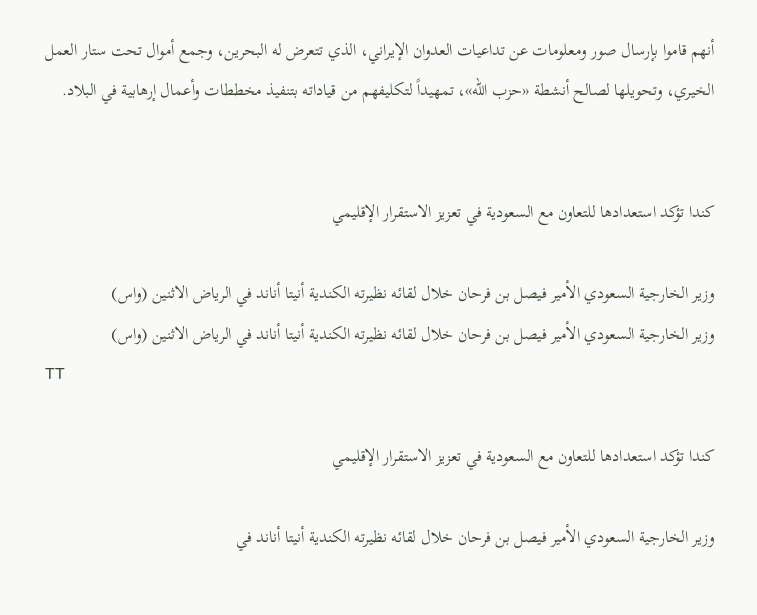أنهم قاموا بإرسال صور ومعلومات عن تداعيات العدوان الإيراني، الذي تتعرض له البحرين، وجمع أموال تحت ستار العمل الخيري، وتحويلها لصالح أنشطة «حزب الله»، تمهيداً لتكليفهم من قياداته بتنفيذ مخططات وأعمال إرهابية في البلاد.


كندا تؤكد استعدادها للتعاون مع السعودية في تعزيز الاستقرار الإقليمي

وزير الخارجية السعودي الأمير فيصل بن فرحان خلال لقائه نظيرته الكندية أنيتا أناند في الرياض الاثنين (واس)
وزير الخارجية السعودي الأمير فيصل بن فرحان خلال لقائه نظيرته الكندية أنيتا أناند في الرياض الاثنين (واس)
TT

كندا تؤكد استعدادها للتعاون مع السعودية في تعزيز الاستقرار الإقليمي

وزير الخارجية السعودي الأمير فيصل بن فرحان خلال لقائه نظيرته الكندية أنيتا أناند في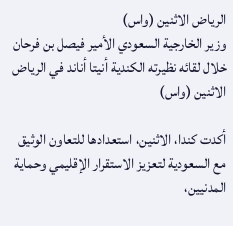الرياض الاثنين (واس)
وزير الخارجية السعودي الأمير فيصل بن فرحان خلال لقائه نظيرته الكندية أنيتا أناند في الرياض الاثنين (واس)

أكدت كندا، الاثنين، استعدادها للتعاون الوثيق مع السعودية لتعزيز الاستقرار الإقليمي وحماية المدنيين،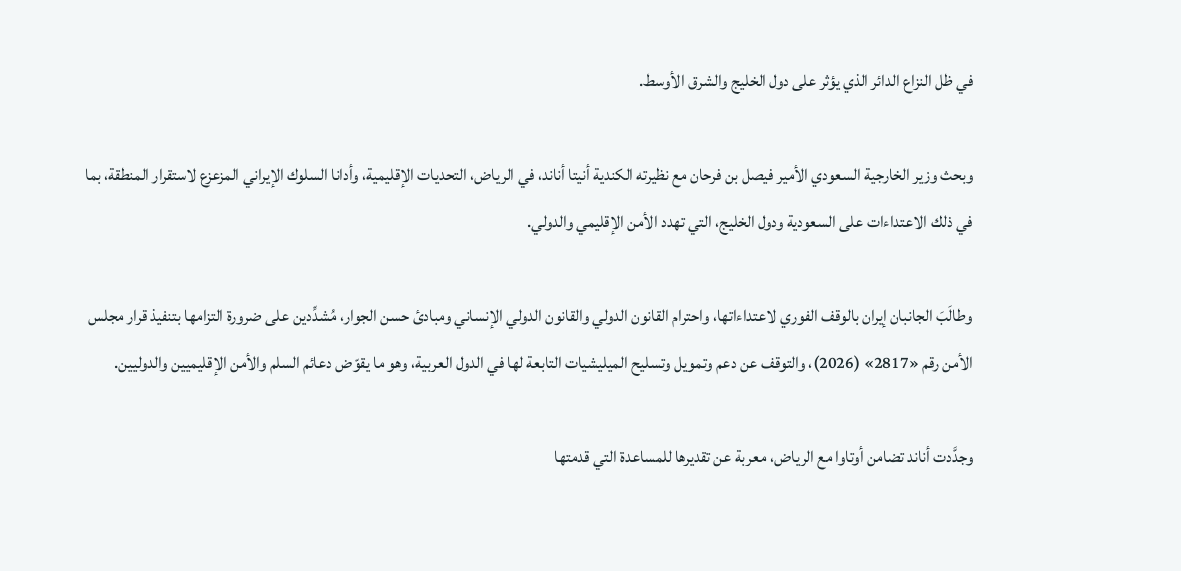في ظل النزاع الدائر الذي يؤثر على دول الخليج والشرق الأوسط.

وبحث وزير الخارجية السعودي الأمير فيصل بن فرحان مع نظيرته الكندية أنيتا أناند، في الرياض، التحديات الإقليمية، وأدانا السلوك الإيراني المزعزع لاستقرار المنطقة، بما في ذلك الاعتداءات على السعودية ودول الخليج، التي تهدد الأمن الإقليمي والدولي.

وطالَبَ الجانبان إيران بالوقف الفوري لاعتداءاتها، واحترام القانون الدولي والقانون الدولي الإنساني ومبادئ حسن الجوار، مُشدِّدين على ضرورة التزامها بتنفيذ قرار مجلس الأمن رقم «2817» (2026)، والتوقف عن دعم وتمويل وتسليح الميليشيات التابعة لها في الدول العربية، وهو ما يقوّض دعائم السلم والأمن الإقليميين والدوليين.

وجدَّدت أناند تضامن أوتاوا مع الرياض، معربة عن تقديرها للمساعدة التي قدمتها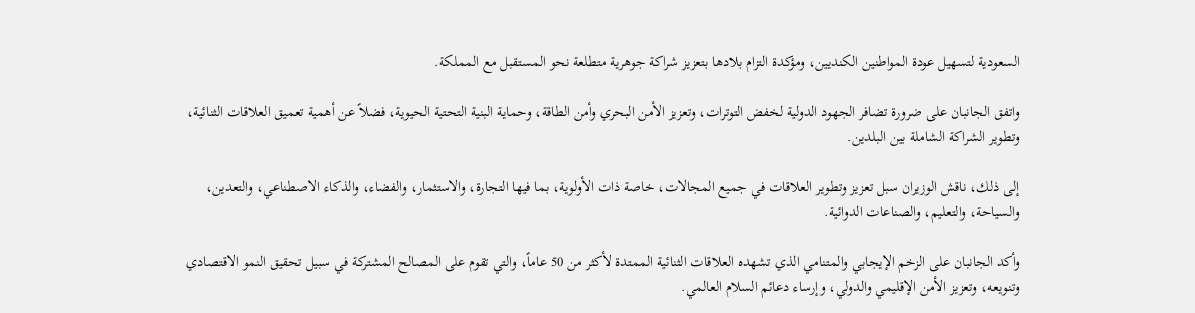السعودية لتسهيل عودة المواطنين الكنديين، ومؤكدة التزام بلادها بتعزيز شراكة جوهرية متطلعة نحو المستقبل مع المملكة.

واتفق الجانبان على ضرورة تضافر الجهود الدولية لخفض التوترات، وتعزيز الأمن البحري وأمن الطاقة، وحماية البنية التحتية الحيوية، فضلاً عن أهمية تعميق العلاقات الثنائية، وتطوير الشراكة الشاملة بين البلدين.

إلى ذلك، ناقش الوزيران سبل تعزيز وتطوير العلاقات في جميع المجالات، خاصة ذات الأولوية، بما فيها التجارة، والاستثمار، والفضاء، والذكاء الاصطناعي، والتعدين، والسياحة، والتعليم، والصناعات الدوائية.

وأكد الجانبان على الزخم الإيجابي والمتنامي الذي تشهده العلاقات الثنائية الممتدة لأكثر من 50 عاماً، والتي تقوم على المصالح المشتركة في سبيل تحقيق النمو الاقتصادي وتنويعه، وتعزيز الأمن الإقليمي والدولي، وإرساء دعائم السلام العالمي.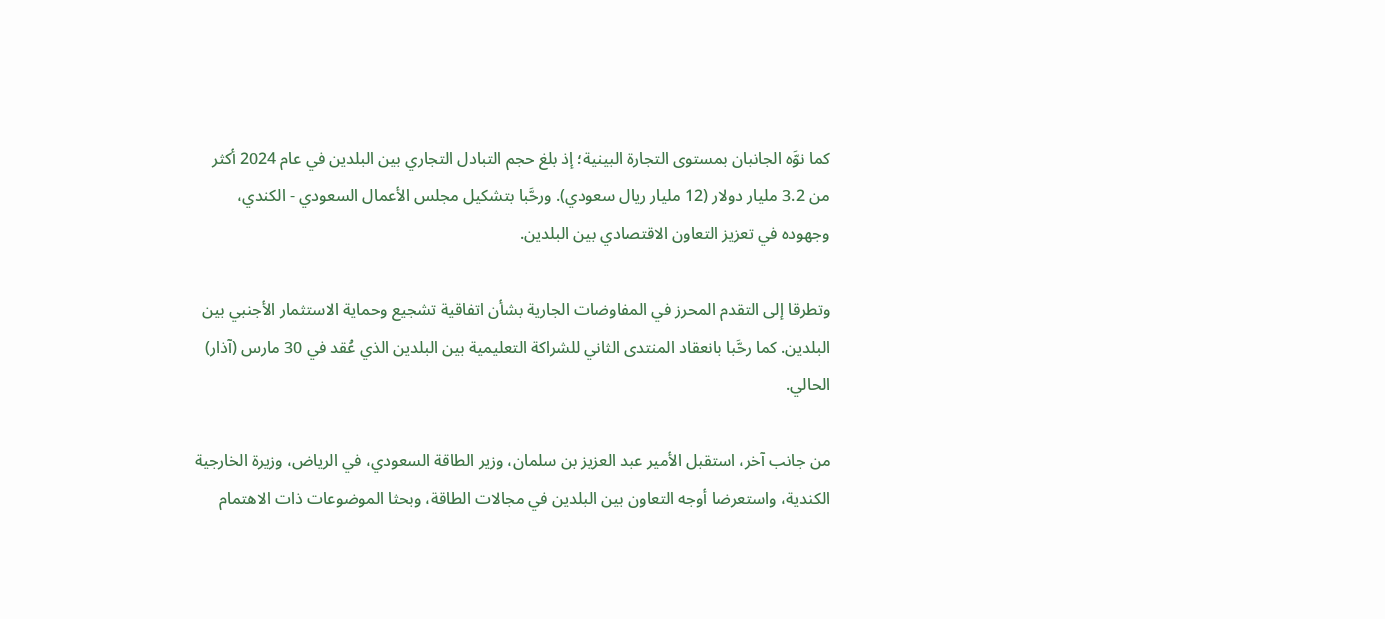كما نوَّه الجانبان بمستوى التجارة البينية؛ إذ بلغ حجم التبادل التجاري بين البلدين في عام 2024 أكثر من 3.2 مليار دولار (12 مليار ريال سعودي). ورحَّبا بتشكيل مجلس الأعمال السعودي - الكندي، وجهوده في تعزيز التعاون الاقتصادي بين البلدين.

وتطرقا إلى التقدم المحرز في المفاوضات الجارية بشأن اتفاقية تشجيع وحماية الاستثمار الأجنبي بين البلدين. كما رحَّبا بانعقاد المنتدى الثاني للشراكة التعليمية بين البلدين الذي عُقد في 30 مارس (آذار) الحالي.

من جانب آخر، استقبل الأمير عبد العزيز بن سلمان، وزير الطاقة السعودي، في الرياض، وزيرة الخارجية الكندية، واستعرضا أوجه التعاون بين البلدين في مجالات الطاقة، وبحثا الموضوعات ذات الاهتمام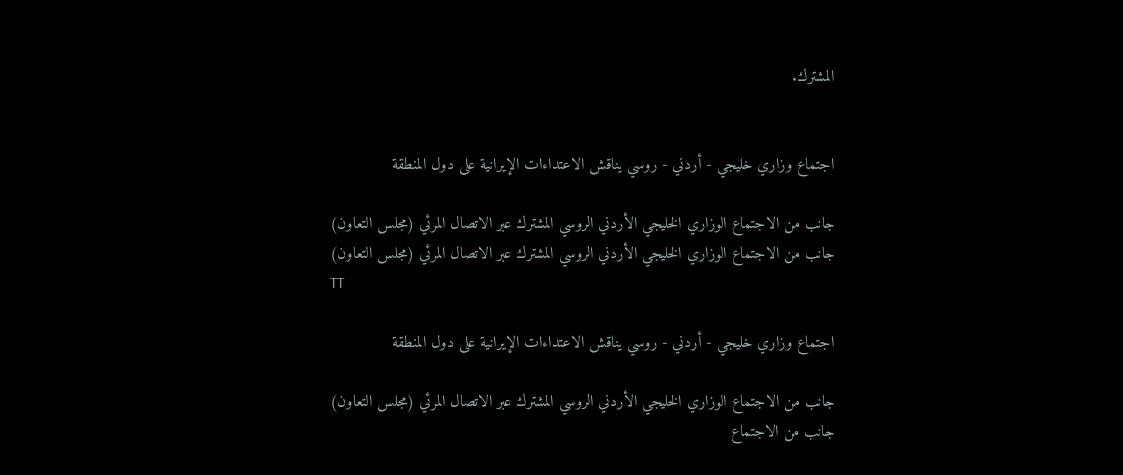المشترك.


اجتماع وزاري خليجي - أردني - روسي يناقش الاعتداءات الإيرانية على دول المنطقة

جانب من الاجتماع الوزاري الخليجي الأردني الروسي المشترك عبر الاتصال المرئي (مجلس التعاون)
جانب من الاجتماع الوزاري الخليجي الأردني الروسي المشترك عبر الاتصال المرئي (مجلس التعاون)
TT

اجتماع وزاري خليجي - أردني - روسي يناقش الاعتداءات الإيرانية على دول المنطقة

جانب من الاجتماع الوزاري الخليجي الأردني الروسي المشترك عبر الاتصال المرئي (مجلس التعاون)
جانب من الاجتماع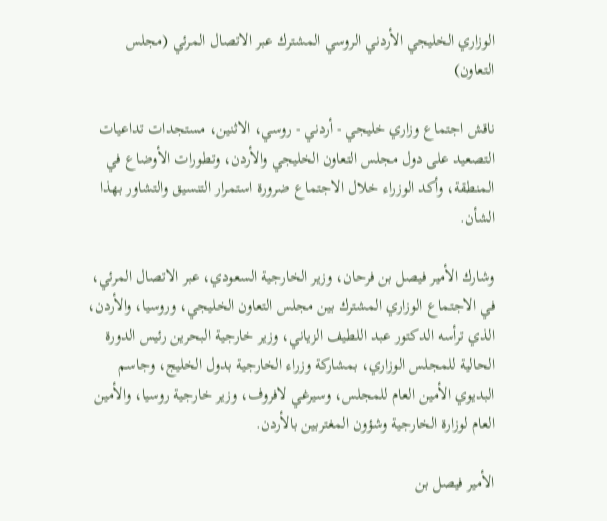الوزاري الخليجي الأردني الروسي المشترك عبر الاتصال المرئي (مجلس التعاون)

ناقش اجتماع وزاري خليجي - أردني - روسي، الاثنين، مستجدات تداعيات التصعيد على دول مجلس التعاون الخليجي والأردن، وتطورات الأوضاع في المنطقة، وأكد الوزراء خلال الاجتماع ضرورة استمرار التنسيق والتشاور بهذا الشأن.

وشارك الأمير فيصل بن فرحان، وزير الخارجية السعودي، عبر الاتصال المرئي، في الاجتماع الوزاري المشترك بين مجلس التعاون الخليجي، وروسيا، والأردن، الذي ترأسه الدكتور عبد اللطيف الزياني، وزير خارجية البحرين رئيس الدورة الحالية للمجلس الوزاري، بمشاركة وزراء الخارجية بدول الخليج، وجاسم البديوي الأمين العام للمجلس، وسيرغي لافروف، وزير خارجية روسيا، والأمين العام لوزارة الخارجية وشؤون المغتربين بالأردن.

الأمير فيصل بن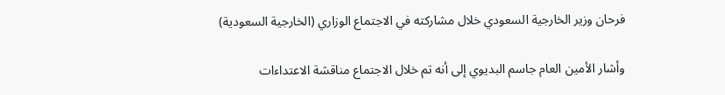فرحان وزير الخارجية السعودي خلال مشاركته في الاجتماع الوزاري (الخارجية السعودية)

وأشار الأمين العام جاسم البديوي إلى أنه تم خلال الاجتماع مناقشة الاعتداءات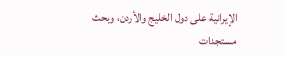الإيرانية على دول الخليج والأردن، وبحث مستجدات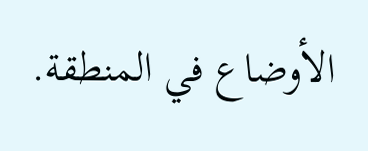الأوضاع في المنطقة.